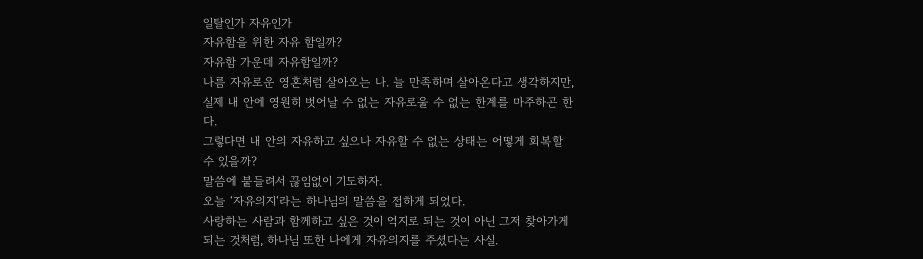일탈인가 자유인가
자유함을 위한 자유 함일까?
자유함 가운데 자유함일까?
나름 자유로운 영혼처럼 살아오는 나. 늘 만족하며 살아온다고 생각하지만, 실제 내 안에 영원히 벗어날 수 없는 자유로울 수 없는 한계를 마주하곤 한다.
그렇다면 내 안의 자유하고 싶으나 자유할 수 없는 상태는 어떻게 회복할 수 있을까?
말씀에 붙들려서 끊임없이 기도하자.
오늘 ‘자유의지‘라는 하나님의 말씀을 접하게 되었다.
사랑하는 사람과 함께하고 싶은 것이 억지로 되는 것이 아닌 그저 찾아가게 되는 것처럼, 하나님 또한 나에게 자유의지를 주셨다는 사실.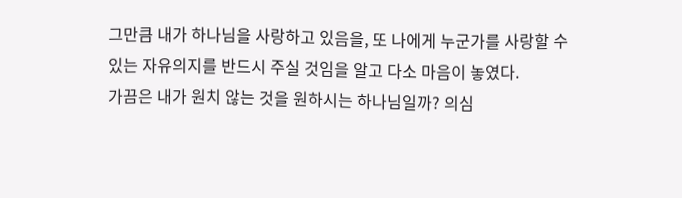그만큼 내가 하나님을 사랑하고 있음을, 또 나에게 누군가를 사랑할 수 있는 자유의지를 반드시 주실 것임을 알고 다소 마음이 놓였다.
가끔은 내가 원치 않는 것을 원하시는 하나님일까? 의심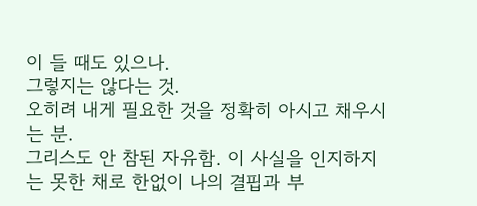이 들 때도 있으나.
그렇지는 않다는 것.
오히려 내게 필요한 것을 정확히 아시고 채우시는 분.
그리스도 안 참된 자유함. 이 사실을 인지하지는 못한 채로 한없이 나의 결핍과 부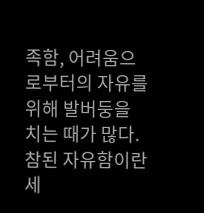족함, 어려움으로부터의 자유를 위해 발버둥을 치는 때가 많다.
참된 자유함이란 세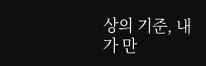상의 기준, 내가 만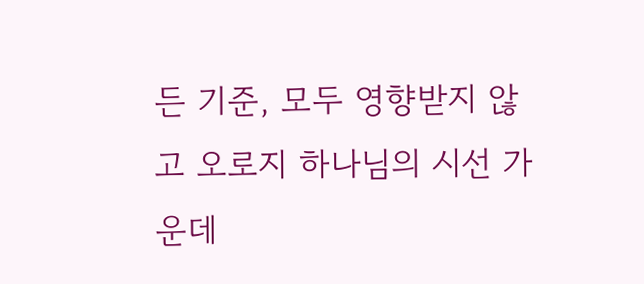든 기준, 모두 영향받지 않고 오로지 하나님의 시선 가운데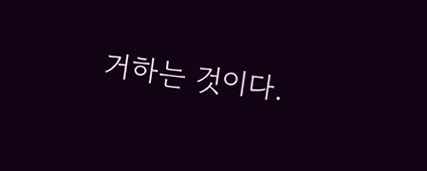거하는 것이다.